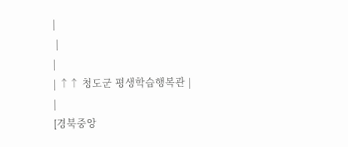|
 |
|
| ↑↑ 청도군 평생학습행복관 |
|
[경북중앙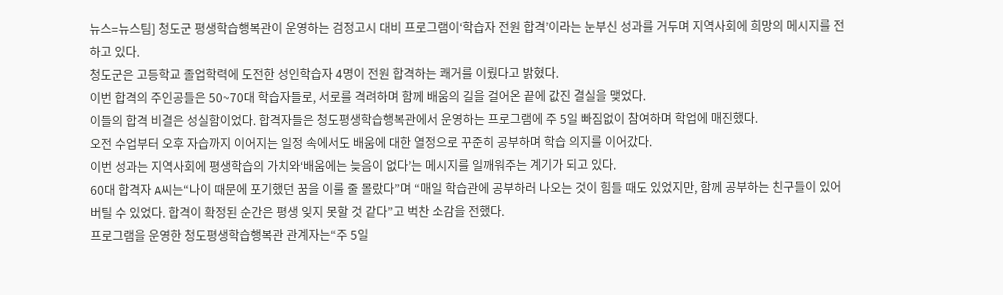뉴스=뉴스팀] 청도군 평생학습행복관이 운영하는 검정고시 대비 프로그램이‘학습자 전원 합격’이라는 눈부신 성과를 거두며 지역사회에 희망의 메시지를 전하고 있다.
청도군은 고등학교 졸업학력에 도전한 성인학습자 4명이 전원 합격하는 쾌거를 이뤘다고 밝혔다.
이번 합격의 주인공들은 50~70대 학습자들로, 서로를 격려하며 함께 배움의 길을 걸어온 끝에 값진 결실을 맺었다.
이들의 합격 비결은 성실함이었다. 합격자들은 청도평생학습행복관에서 운영하는 프로그램에 주 5일 빠짐없이 참여하며 학업에 매진했다.
오전 수업부터 오후 자습까지 이어지는 일정 속에서도 배움에 대한 열정으로 꾸준히 공부하며 학습 의지를 이어갔다.
이번 성과는 지역사회에 평생학습의 가치와‘배움에는 늦음이 없다’는 메시지를 일깨워주는 계기가 되고 있다.
60대 합격자 A씨는“나이 때문에 포기했던 꿈을 이룰 줄 몰랐다”며 “매일 학습관에 공부하러 나오는 것이 힘들 때도 있었지만, 함께 공부하는 친구들이 있어 버틸 수 있었다. 합격이 확정된 순간은 평생 잊지 못할 것 같다”고 벅찬 소감을 전했다.
프로그램을 운영한 청도평생학습행복관 관계자는“주 5일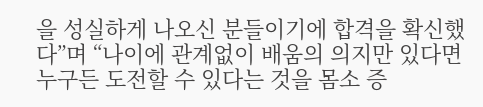을 성실하게 나오신 분들이기에 합격을 확신했다”며 “나이에 관계없이 배움의 의지만 있다면 누구든 도전할 수 있다는 것을 몸소 증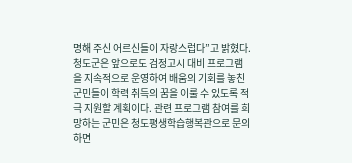명해 주신 어르신들이 자랑스럽다”고 밝혔다.
청도군은 앞으로도 검정고시 대비 프로그램을 지속적으로 운영하여 배움의 기회를 놓친 군민들이 학력 취득의 꿈을 이룰 수 있도록 적극 지원할 계획이다. 관련 프로그램 참여를 희망하는 군민은 청도평생학습행복관으로 문의하면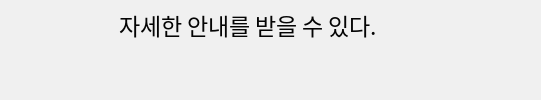자세한 안내를 받을 수 있다.